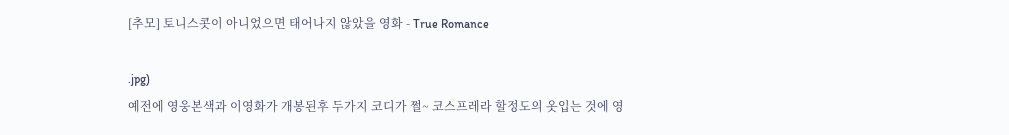[추모] 토니스콧이 아니었으면 태어나지 않았을 영화 - True Romance

.jpg)
예전에 영웅본색과 이영화가 개봉된후 두가지 코디가 쩔~ 코스프레라 할정도의 옷입는 것에 영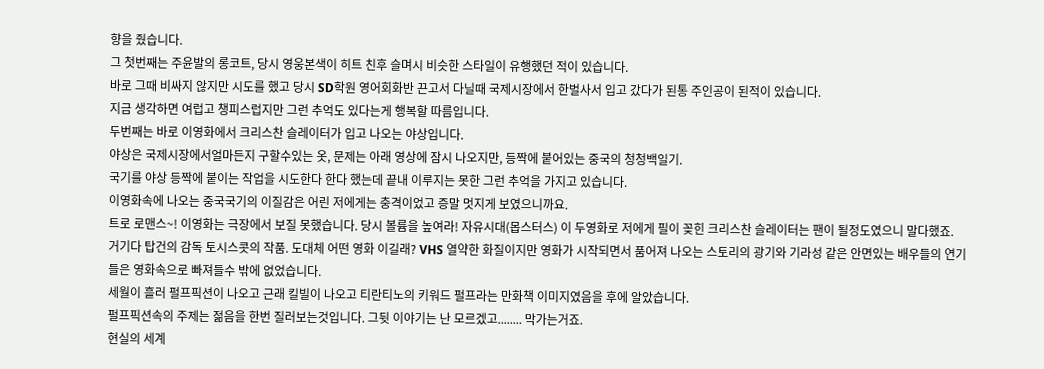향을 줬습니다.
그 첫번째는 주윤발의 롱코트, 당시 영웅본색이 히트 친후 슬며시 비슷한 스타일이 유행했던 적이 있습니다.
바로 그때 비싸지 않지만 시도를 했고 당시 SD학원 영어회화반 끈고서 다닐때 국제시장에서 한벌사서 입고 갔다가 된통 주인공이 된적이 있습니다.
지금 생각하면 여럽고 챙피스럽지만 그런 추억도 있다는게 행복할 따름입니다.
두번째는 바로 이영화에서 크리스찬 슬레이터가 입고 나오는 야상입니다.
야상은 국제시장에서얼마든지 구할수있는 옷, 문제는 아래 영상에 잠시 나오지만, 등짝에 붙어있는 중국의 청청백일기.
국기를 야상 등짝에 붙이는 작업을 시도한다 한다 했는데 끝내 이루지는 못한 그런 추억을 가지고 있습니다.
이영화속에 나오는 중국국기의 이질감은 어린 저에게는 충격이었고 증말 멋지게 보였으니까요.
트로 로맨스~! 이영화는 극장에서 보질 못했습니다. 당시 볼륨을 높여라! 자유시대(몹스터스) 이 두영화로 저에게 필이 꽂힌 크리스찬 슬레이터는 팬이 될정도였으니 말다했죠.
거기다 탑건의 감독 토시스콧의 작품. 도대체 어떤 영화 이길래? VHS 열약한 화질이지만 영화가 시작되면서 품어져 나오는 스토리의 광기와 기라성 같은 안면있는 배우들의 연기들은 영화속으로 빠져들수 밖에 없었습니다.
세월이 흘러 펄프픽션이 나오고 근래 킬빌이 나오고 티란티노의 키워드 펄프라는 만화책 이미지였음을 후에 알았습니다.
펄프픽션속의 주제는 젊음을 한번 질러보는것입니다. 그뒷 이야기는 난 모르겠고........ 막가는거죠.
현실의 세계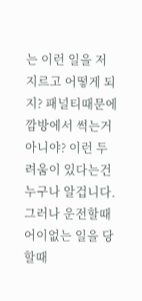는 이런 일을 저지르고 어떻게 되지? 패널티때문에 깜방에서 썩는거 아니야? 이런 두려움이 있다는건 누구나 알겁니다.
그러나 운전할때 어이없는 일을 당할때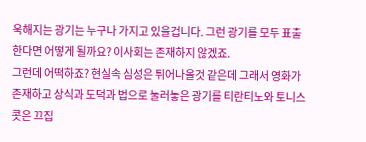욱해지는 광기는 누구나 가지고 있을겁니다. 그런 광기를 모두 표출한다면 어떻게 될까요? 이사회는 존재하지 않겠죠.
그런데 어떡하죠? 현실속 심성은 튀어나올것 같은데 그래서 영화가 존재하고 상식과 도덕과 법으로 눌러놓은 광기를 티란티노와 토니스콧은 끄집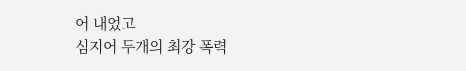어 내었고
심지어 두개의 최강 폭력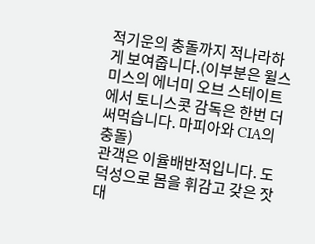적기운의 충돌까지 적나라하게 보여줍니다.(이부분은 윌스미스의 에너미 오브 스테이트에서 토니스콧 감독은 한번 더 써먹습니다. 마피아와 CIA의 충돌)
관객은 이율배반적입니다. 도덕성으로 몸을 휘감고 갖은 잣대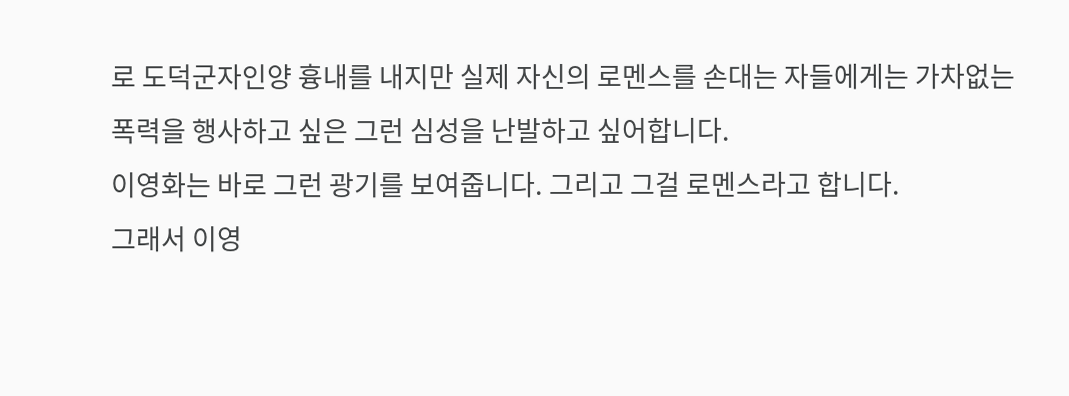로 도덕군자인양 흉내를 내지만 실제 자신의 로멘스를 손대는 자들에게는 가차없는 폭력을 행사하고 싶은 그런 심성을 난발하고 싶어합니다.
이영화는 바로 그런 광기를 보여줍니다. 그리고 그걸 로멘스라고 합니다.
그래서 이영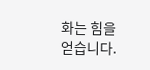화는 힘을 얻습니다.